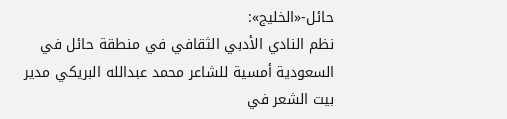حائل-«الخليج»:
نظم النادي الأدبي الثقافي في منطقة حائل في السعودية أمسية للشاعر محمد عبدالله البريكي مدير بيت الشعر في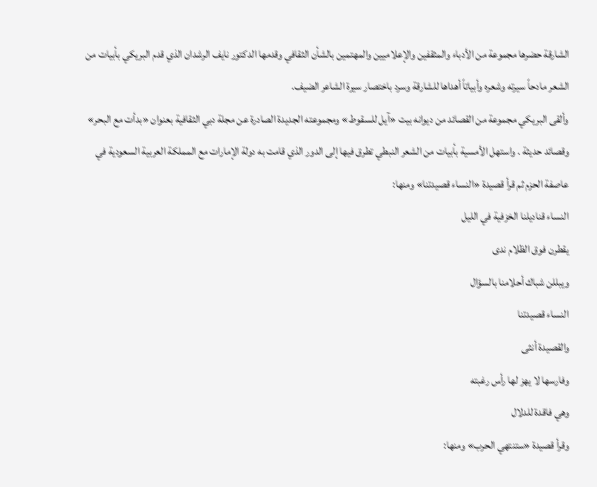الشارقة حضرها مجموعة من الأدباء والمثقفين والإعلاميين والمهتمين بالشأن الثقافي وقدمها الدكتور نايف الرشدان الذي قدم البريكي بأبيات من الشعر مادحاً سيرته وشعره وأبياتاً أهداها للشارقة وسرد باختصار سيرة الشاعر الضيف.
وألقى البريكي مجموعة من القصائد من ديوانه بيت «آيل للسقوط» ومجموعته الجديدة الصادرة عن مجلة دبي الثقافية بعنوان «بدأت مع البحر» وقصائد حديثة . واستهل الأمسية بأبيات من الشعر النبطي تطرق فيها إلى الدور الذي قامت به دولة الإمارات مع المملكة العربية السعودية في عاصفة الحزم ثم قرأ قصيدة «النساء قصيدتنا» ومنها:
النساء قناديلنا الخزفية في الليل
يقطرن فوق الظلام ندى
ويبللن شباك أحلامنا بالسؤال
النساء قصيدتنا
والقصيدة أنثى
وفارسها لا يهز لها رأس رغبته
وهي فاقدة للدلال
وقرأ قصيدة «ستنتهي الحرب» ومنها: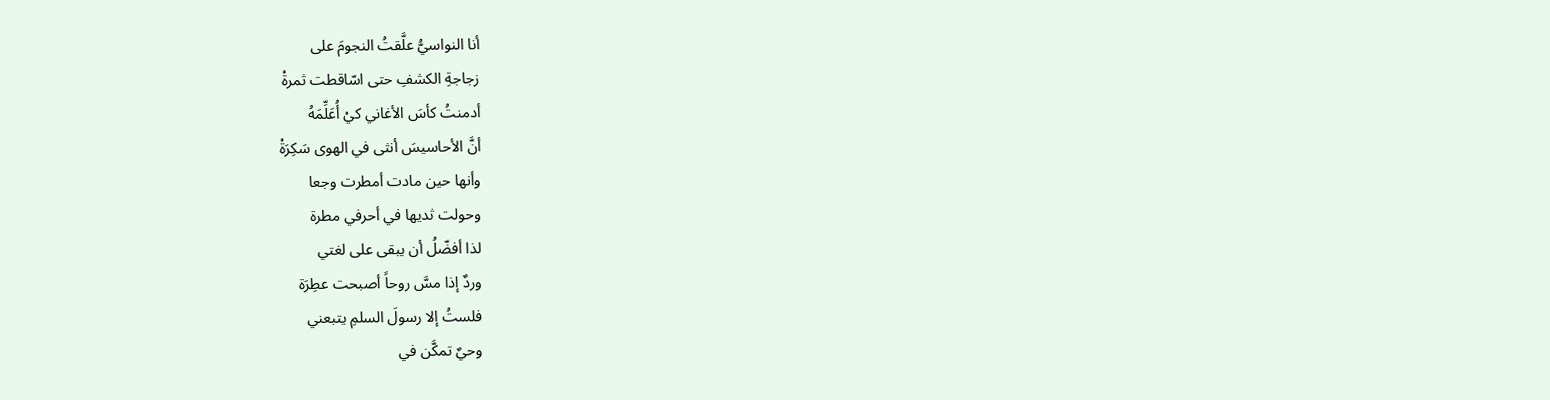أنا النواسيُّ علَّقتُ النجومَ على
زجاجةِ الكشفِ حتى اسّاقطت ثمرةْ
أدمنتُ كأسَ الأغاني كيْ أُعَلِّمَهُ
أنَّ الأحاسيسَ أنثى في الهوى سَكِرَةْ
وأنها حين مادت أمطرت وجعا
وحولت ثديها في أحرفي مطرة
لذا أفضّلُ أن يبقى على لغتي
وردٌ إذا مسَّ روحاً أصبحت عطِرَة
فلستُ إلا رسولَ السلمِ يتبعني
وحيٌ تمكَّن في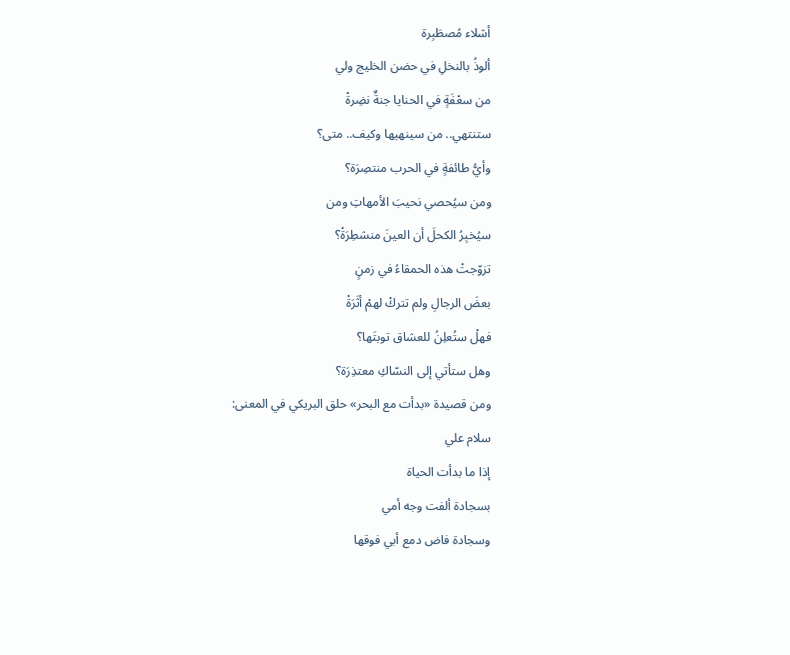أشلاء مُصطَبِرة
ألوذُ بالنخلِ في حضن الخليج ولي
من سعْفَةٍ في الحنايا جنةٌ نضِرةْ
ستنتهي.. من سينهيها وكيف.. متى؟
وأيُّ طائفةٍ في الحرب منتصِرَة؟
ومن سيُحصي نحيبَ الأمهاتِ ومن
سيُخبِرُ الكحلَ أن العينَ منشطِرَةْ؟
تزوّجتْ هذه الحمقاءُ في زمنٍ
بعضَ الرجالِ ولم تتركْ لهمْ أثَرَةْ
فهلْ ستُعلِنُ للعشاق توبتَها؟
وهل ستأتي إلى النسّاكِ معتذِرَة؟
ومن قصيدة «بدأت مع البحر» حلق البريكي في المعنى:
سلام علي
إذا ما بدأت الحياة
بسجادة ألفت وجه أمي
وسجادة فاض دمع أبي فوقها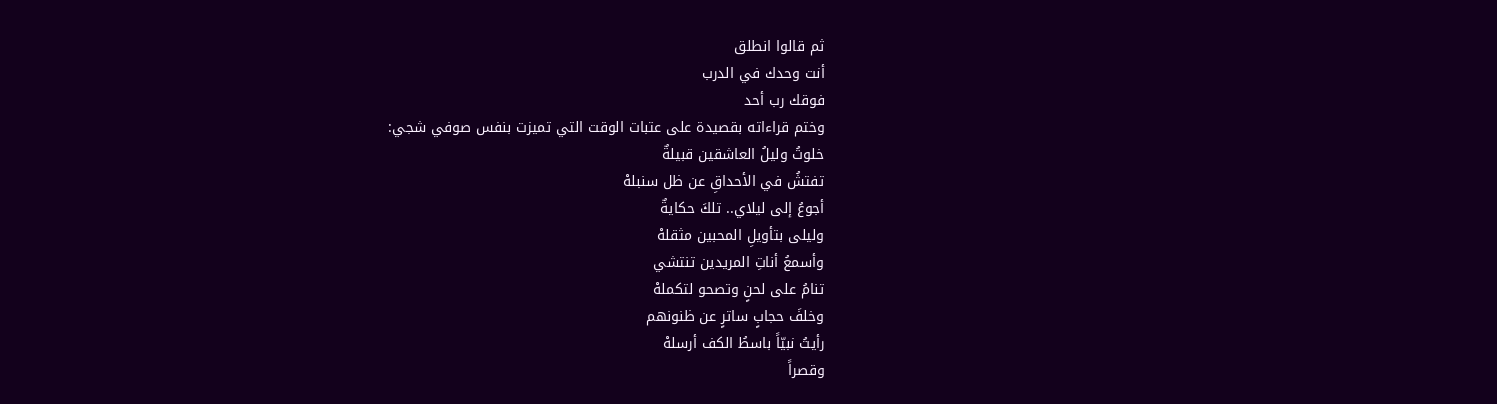ثم قالوا انطلق
أنت وحدك في الدرب
فوقك رب أحد
وختم قراءاته بقصيدة على عتبات الوقت التي تميزت بنفس صوفي شجي:
خلوتُ وليلُ العاشقين قبيلةٌ
تفتشُ في الأحداقِ عن ظل سنبلهْ
أجوعُ إلى ليلاي.. تلكَ حكايةٌ
وليلى بتأويلِ المحبين مثقلهْ
وأسمعُ أناتِ المريدين تنتشي
تنامُ على لحنٍ وتصحو لتكملهْ
وخلفَ حجابٍ ساترٍ عن ظنونهم
رأيتُ نبيّاً باسطُ الكف أرسلهْ
وقصراً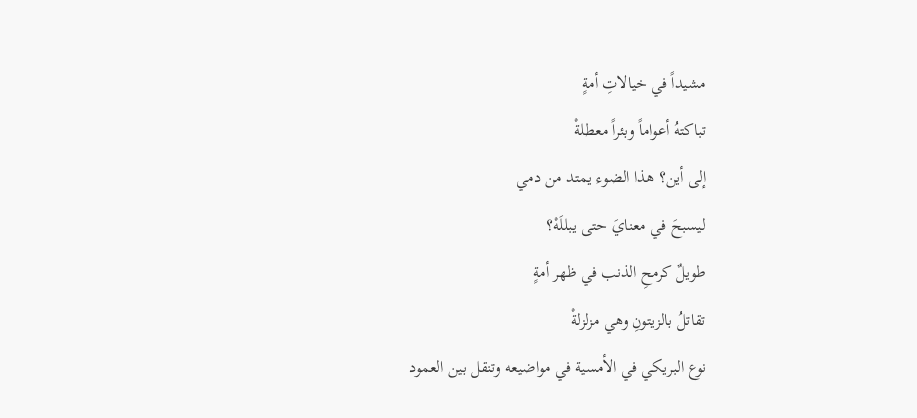مشيداً في خيالاتِ أمةٍ
تباكتهُ أعواماً وبئراً معطلةْ
إلى أين؟ هذا الضوء يمتد من دمي
ليسبحَ في معنايَ حتى يبللَهْ؟
طويلٌ كرمحِ الذنب في ظهر أمةٍ
تقاتلُ بالزيتونِ وهي مزلزلةْ
نوع البريكي في الأمسية في مواضيعه وتنقل بين العمود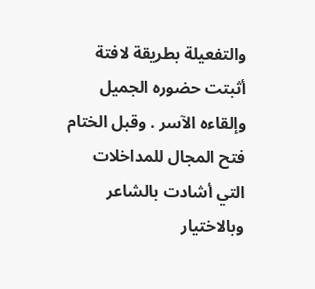والتفعيلة بطريقة لافتة أثبتت حضوره الجميل وإلقاءه الآسر . وقبل الختام فتح المجال للمداخلات التي أشادت بالشاعر وبالاختيار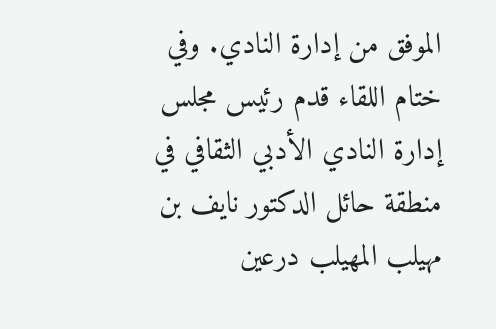الموفق من إدارة النادي. وفي ختام اللقاء قدم رئيس مجلس إدارة النادي الأدبي الثقافي في منطقة حائل الدكتور نايف بن مهيلب المهيلب درعين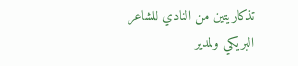تذكاريتين من النادي للشاعر البريكي ولمدير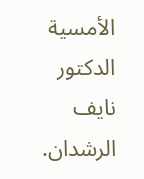الأمسية الدكتور نايف الرشدان.